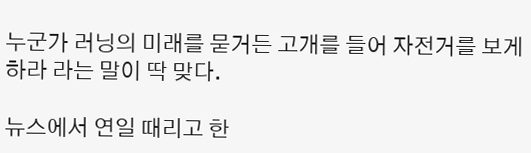누군가 러닝의 미래를 묻거든 고개를 들어 자전거를 보게 하라 라는 말이 딱 맞다.

뉴스에서 연일 때리고 한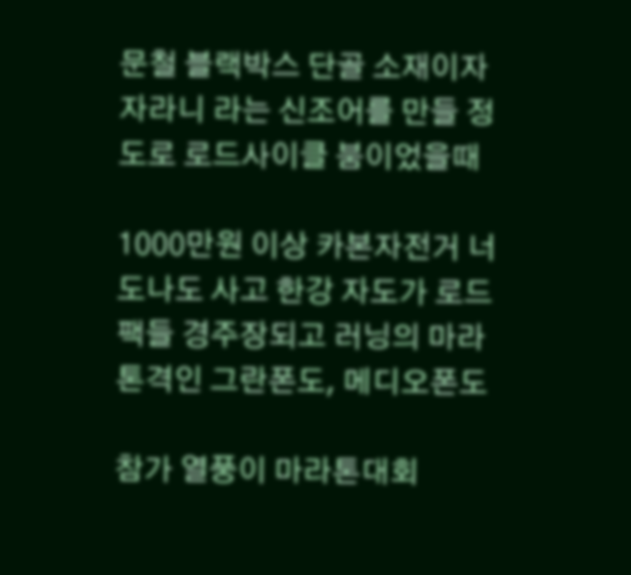문철 블랙박스 단골 소재이자 자라니 라는 신조어를 만들 정도로 로드사이클 붐이었을때

1000만원 이상 카본자전거 너도나도 사고 한강 자도가 로드팩들 경주장되고 러닝의 마라톤격인 그란폰도, 메디오폰도

참가 열풍이 마라톤대회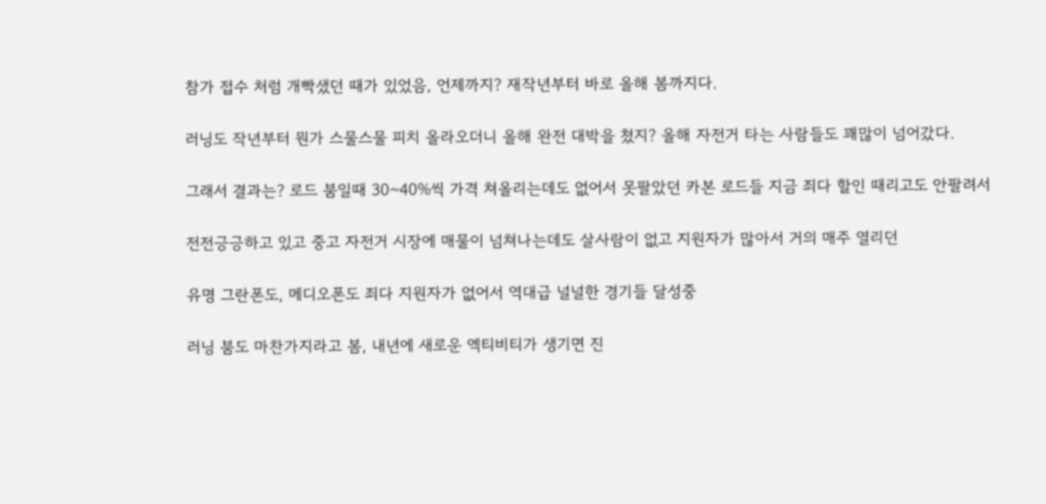참가 접수 처럼 개빡샜던 때가 있었음, 언제까지? 재작년부터 바로 올해 봄까지다.

러닝도 작년부터 뭔가 스물스물 피치 올라오더니 올해 완전 대박을 쳤지? 올해 자전거 타는 사람들도 꽤많이 넘어갔다.

그래서 결과는? 로드 붐일때 30~40%씩 가격 쳐올리는데도 없어서 못팔았던 카본 로드들 지금 죄다 할인 때리고도 안팔려서

전전긍긍하고 있고 중고 자전거 시장에 매물이 넘쳐나는데도 살사람이 없고 지원자가 많아서 거의 매주 열리던

유명 그란폰도, 메디오폰도 죄다 지원자가 없어서 역대급 널널한 경기들 달성중

러닝 붐도 마찬가지라고 봄, 내년에 새로운 엑티비티가 생기면 진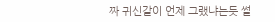짜 귀신같이 언제 그랬냐는듯 썰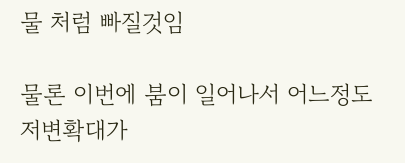물 처럼 빠질것임

물론 이번에 붐이 일어나서 어느정도 저변확대가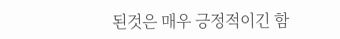된것은 매우 긍정적이긴 함